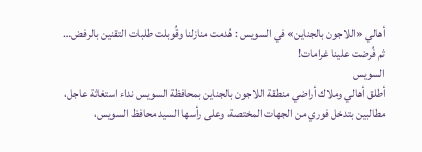أهالي «اللاجون بالجناين» في السويس : هُدمت منازلنا وقُوبلت طلبات التقنين بالرفض… ثم فُرضت علينا غرامات!
السويس
أطلق أهالي وملاك أراضي منطقة اللاجون بالجناين بمحافظة السويس نداء استغاثة عاجل، مطالبين بتدخل فوري من الجهات المختصة، وعلى رأسها السيد محافظ السويس،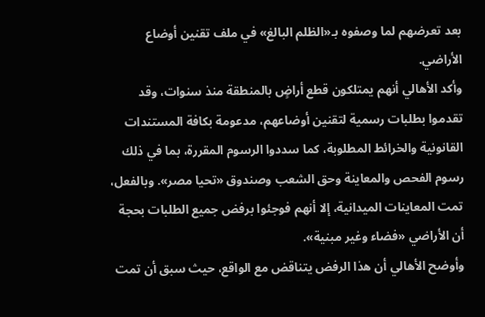بعد تعرضهم لما وصفوه بـ«الظلم البالغ» في ملف تقنين أوضاع الأراضي.
وأكد الأهالي أنهم يمتلكون قطع أراضٍ بالمنطقة منذ سنوات، وقد تقدموا بطلبات رسمية لتقنين أوضاعهم، مدعومة بكافة المستندات القانونية والخرائط المطلوبة، كما سددوا الرسوم المقررة، بما في ذلك رسوم الفحص والمعاينة وحق الشعب وصندوق «تحيا مصر». وبالفعل، تمت المعاينات الميدانية، إلا أنهم فوجئوا برفض جميع الطلبات بحجة أن الأراضي «فضاء وغير مبنية».
وأوضح الأهالي أن هذا الرفض يتناقض مع الواقع، حيث سبق أن تمت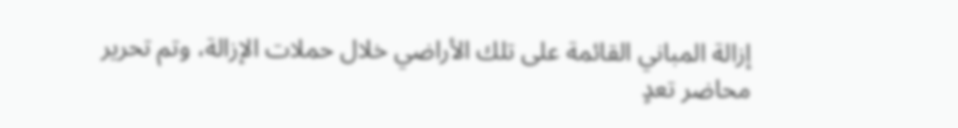إزالة المباني القائمة على تلك الأراضي خلال حملات الإزالة، وتم تحرير محاضر تعدٍ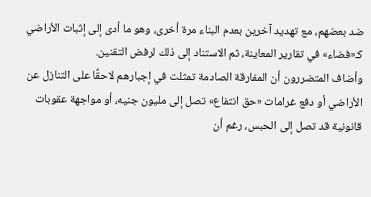ضد بعضهم، مع تهديد آخرين بعدم البناء مرة أخرى، وهو ما أدى إلى إثبات الأراضي كـ«فضاء» في تقارير المعاينة، ثم الاستناد إلى ذلك لرفض التقنين.
وأضاف المتضررون أن المفارقة الصادمة تمثلت في إجبارهم لاحقًا على التنازل عن الأراضي أو دفع غرامات «حق انتفاع» تصل إلى مليون جنيه، أو مواجهة عقوبات قانونية قد تصل إلى الحبس، رغم أن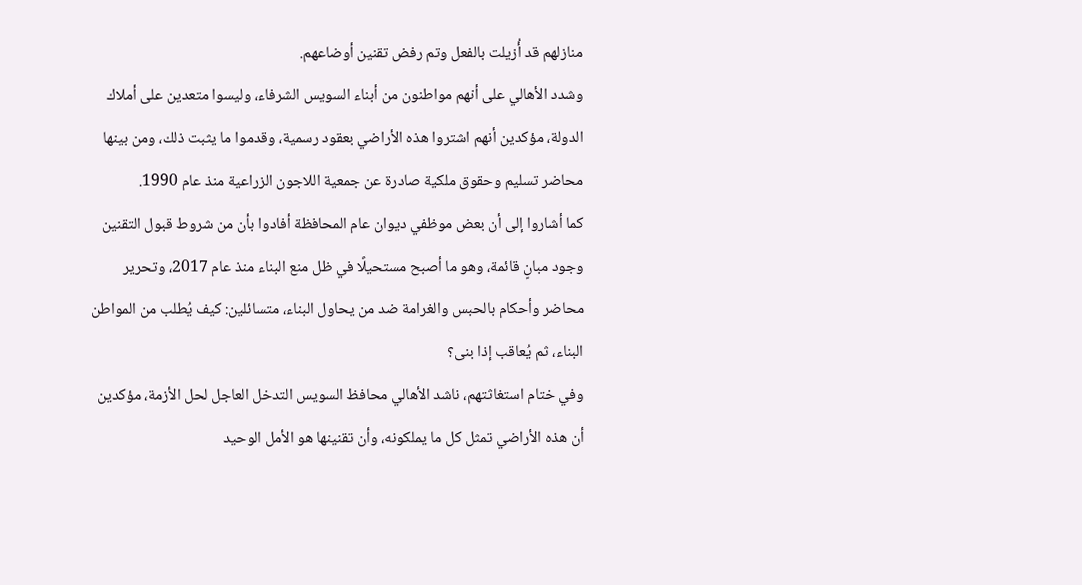منازلهم قد أُزيلت بالفعل وتم رفض تقنين أوضاعهم.
وشدد الأهالي على أنهم مواطنون من أبناء السويس الشرفاء، وليسوا متعدين على أملاك الدولة، مؤكدين أنهم اشتروا هذه الأراضي بعقود رسمية، وقدموا ما يثبت ذلك، ومن بينها محاضر تسليم وحقوق ملكية صادرة عن جمعية اللاجون الزراعية منذ عام 1990.
كما أشاروا إلى أن بعض موظفي ديوان عام المحافظة أفادوا بأن من شروط قبول التقنين وجود مبانٍ قائمة، وهو ما أصبح مستحيلًا في ظل منع البناء منذ عام 2017، وتحرير محاضر وأحكام بالحبس والغرامة ضد من يحاول البناء، متسائلين: كيف يُطلب من المواطن البناء، ثم يُعاقب إذا بنى؟
وفي ختام استغاثتهم، ناشد الأهالي محافظ السويس التدخل العاجل لحل الأزمة، مؤكدين أن هذه الأراضي تمثل كل ما يملكونه، وأن تقنينها هو الأمل الوحيد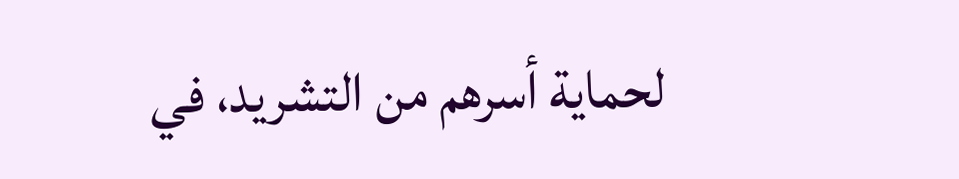لحماية أسرهم من التشريد، في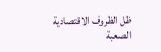ظل الظروف الاقتصادية الصعبة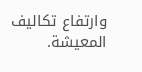وارتفاع تكاليف المعيشة.